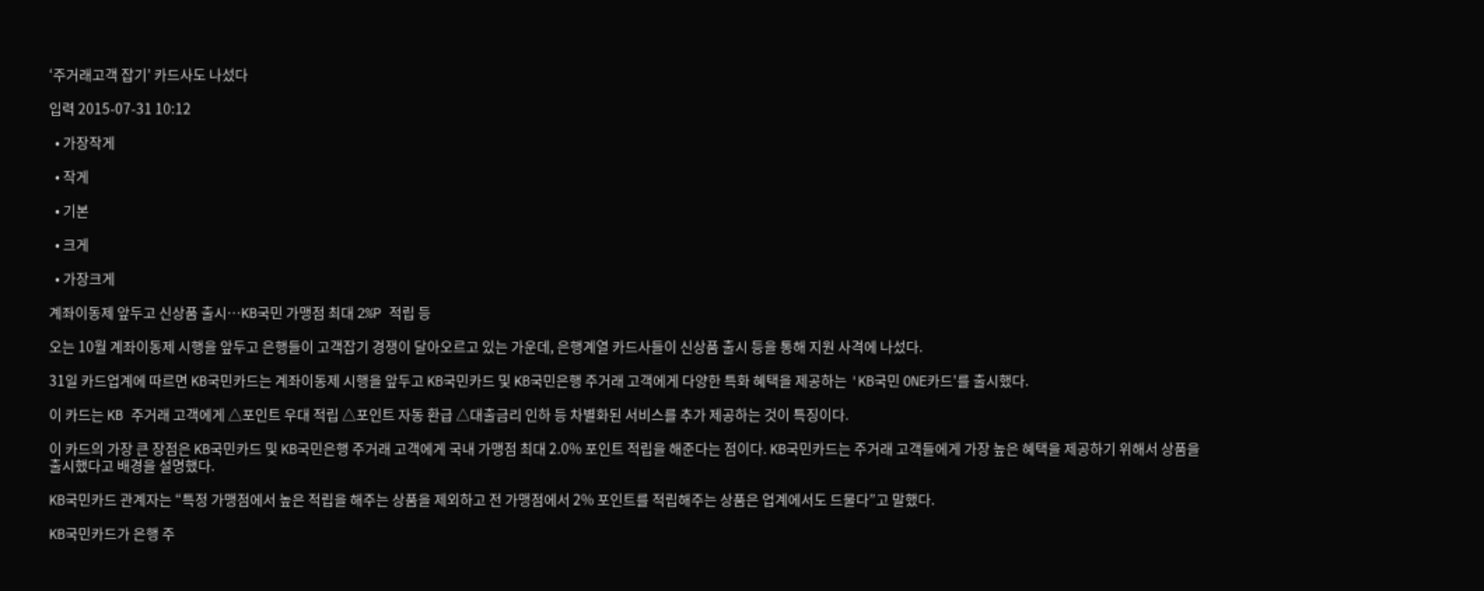‘주거래고객 잡기’ 카드사도 나섰다

입력 2015-07-31 10:12

  • 가장작게

  • 작게

  • 기본

  • 크게

  • 가장크게

계좌이동제 앞두고 신상품 출시…KB국민 가맹점 최대 2%P 적립 등

오는 10월 계좌이동제 시행을 앞두고 은행들이 고객잡기 경쟁이 달아오르고 있는 가운데, 은행계열 카드사들이 신상품 출시 등을 통해 지원 사격에 나섰다.

31일 카드업계에 따르면 KB국민카드는 계좌이동제 시행을 앞두고 KB국민카드 및 KB국민은행 주거래 고객에게 다양한 특화 혜택을 제공하는 'KB국민 ONE카드'를 출시했다.

이 카드는 KB 주거래 고객에게 △포인트 우대 적립 △포인트 자동 환급 △대출금리 인하 등 차별화된 서비스를 추가 제공하는 것이 특징이다.

이 카드의 가장 큰 장점은 KB국민카드 및 KB국민은행 주거래 고객에게 국내 가맹점 최대 2.0% 포인트 적립을 해준다는 점이다. KB국민카드는 주거래 고객들에게 가장 높은 혜택을 제공하기 위해서 상품을 출시했다고 배경을 설명했다.

KB국민카드 관계자는 “특정 가맹점에서 높은 적립을 해주는 상품을 제외하고 전 가맹점에서 2% 포인트를 적립해주는 상품은 업계에서도 드물다”고 말했다.

KB국민카드가 은행 주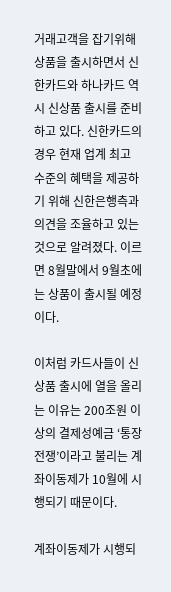거래고객을 잡기위해 상품을 출시하면서 신한카드와 하나카드 역시 신상품 출시를 준비하고 있다. 신한카드의 경우 현재 업계 최고 수준의 혜택을 제공하기 위해 신한은행측과 의견을 조율하고 있는 것으로 알려졌다. 이르면 8월말에서 9월초에는 상품이 출시될 예정이다.

이처럼 카드사들이 신상품 출시에 열을 올리는 이유는 200조원 이상의 결제성예금 ‘통장 전쟁’이라고 불리는 계좌이동제가 10월에 시행되기 때문이다.

계좌이동제가 시행되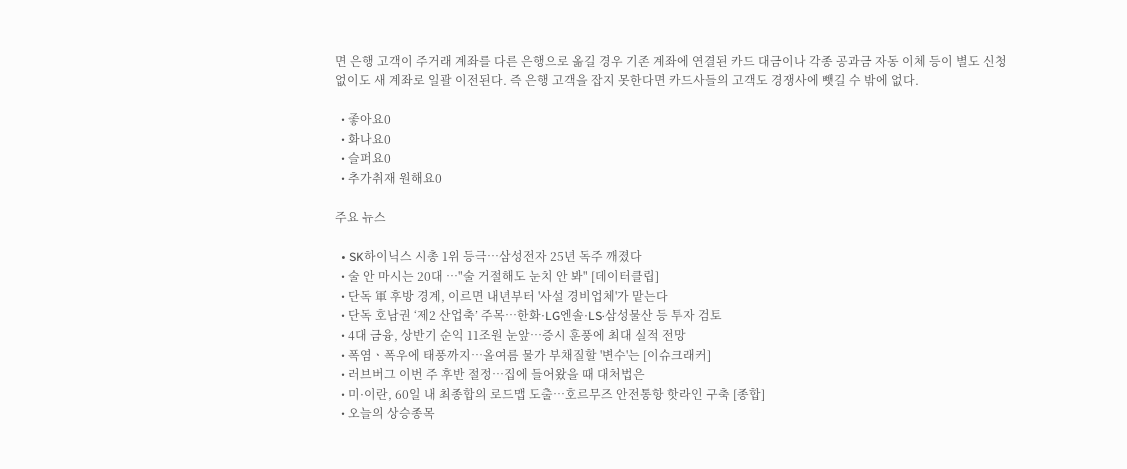면 은행 고객이 주거래 계좌를 다른 은행으로 옮길 경우 기존 계좌에 연결된 카드 대금이나 각종 공과금 자동 이체 등이 별도 신청 없이도 새 계좌로 일괄 이전된다. 즉 은행 고객을 잡지 못한다면 카드사들의 고객도 경쟁사에 뺏길 수 밖에 없다.

  • 좋아요0
  • 화나요0
  • 슬퍼요0
  • 추가취재 원해요0

주요 뉴스

  • SK하이닉스 시총 1위 등극…삼성전자 25년 독주 깨졌다
  • 술 안 마시는 20대 …"술 거절해도 눈치 안 봐" [데이터클립]
  • 단독 軍 후방 경계, 이르면 내년부터 '사설 경비업체'가 맡는다
  • 단독 호남권 ‘제2 산업축’ 주목…한화·LG엔솔·LS·삼성물산 등 투자 검토
  • 4대 금융, 상반기 순익 11조원 눈앞⋯증시 훈풍에 최대 실적 전망
  • 폭염ㆍ폭우에 태풍까지⋯올여름 물가 부채질할 '변수'는 [이슈크래커]
  • 러브버그 이번 주 후반 절정⋯집에 들어왔을 때 대처법은
  • 미·이란, 60일 내 최종합의 로드맵 도출…호르무즈 안전통항 핫라인 구축 [종합]
  • 오늘의 상승종목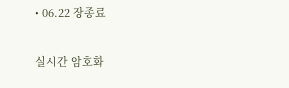• 06.22 장종료

실시간 암호화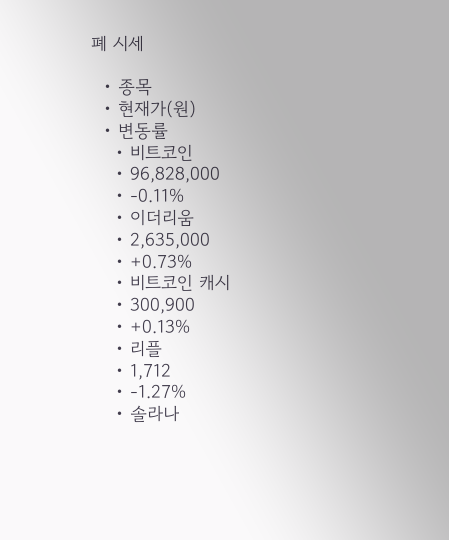폐 시세

  • 종목
  • 현재가(원)
  • 변동률
    • 비트코인
    • 96,828,000
    • -0.11%
    • 이더리움
    • 2,635,000
    • +0.73%
    • 비트코인 캐시
    • 300,900
    • +0.13%
    • 리플
    • 1,712
    • -1.27%
    • 솔라나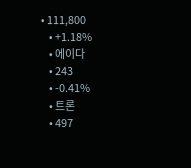• 111,800
    • +1.18%
    • 에이다
    • 243
    • -0.41%
    • 트론
    • 497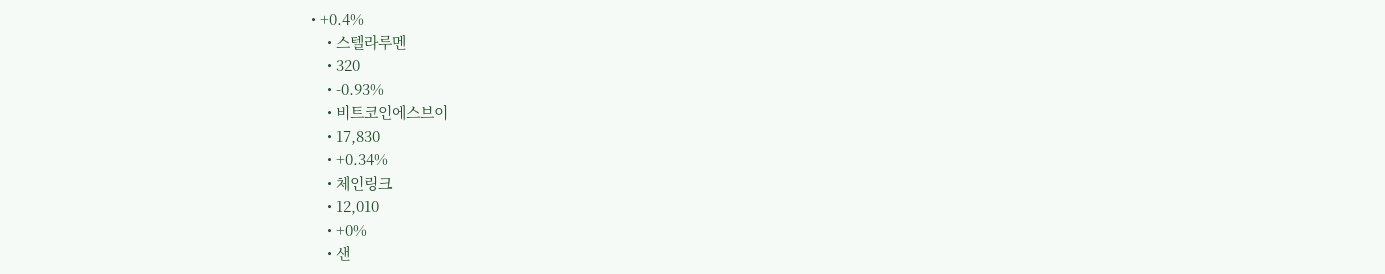• +0.4%
    • 스텔라루멘
    • 320
    • -0.93%
    • 비트코인에스브이
    • 17,830
    • +0.34%
    • 체인링크
    • 12,010
    • +0%
    • 샌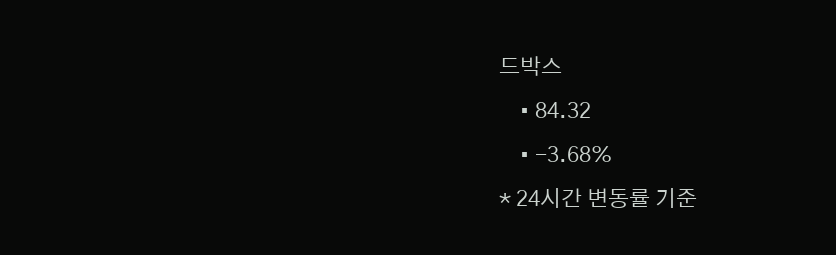드박스
    • 84.32
    • -3.68%
* 24시간 변동률 기준